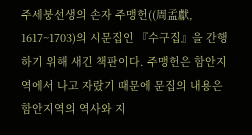주세붕선생의 손자 주맹헌((周孟獻, 1617~1703)의 시문집인 『수구집』을 간행하기 위해 새긴 책판이다. 주맹헌은 함안지역에서 나고 자랐기 때문에 문집의 내용은 함안지역의 역사와 지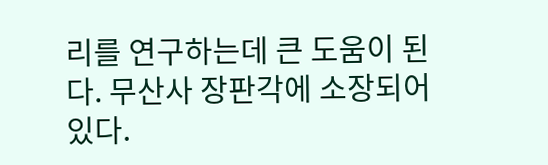리를 연구하는데 큰 도움이 된다. 무산사 장판각에 소장되어 있다.